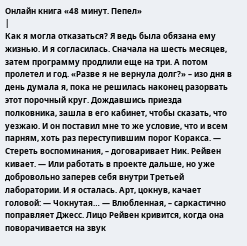Онлайн книга «48 минут. Пепел»
|
Как я могла отказаться? Я ведь была обязана ему жизнью. И я согласилась. Сначала на шесть месяцев, затем программу продлили еще на три. А потом пролетел и год. «Разве я не вернула долг?» – изо дня в день думала я, пока не решилась наконец разорвать этот порочный круг. Дождавшись приезда полковника, зашла в его кабинет, чтобы сказать, что уезжаю. И он поставил мне то же условие, что и всем парням, хоть раз переступившим порог Коракса. — Стереть воспоминания, – договаривает Ник. Рейвен кивает. — Или работать в проекте дальше, но уже добровольно заперев себя внутри Третьей лаборатории. И я осталась. Арт, цокнув, качает головой: — Чокнутая… — Влюбленная, – саркастично поправляет Джесс. Лицо Рейвен кривится, когда она поворачивается на звук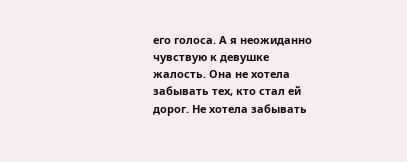его голоса. А я неожиданно чувствую к девушке жалость. Она не хотела забывать тех, кто стал ей дорог. Не хотела забывать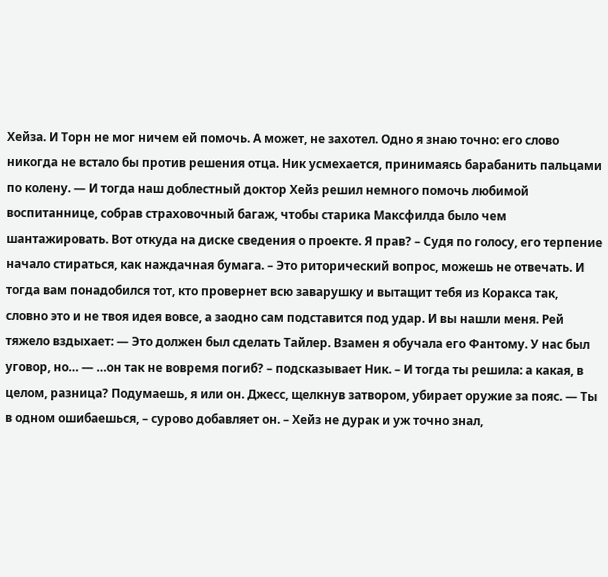Хейза. И Торн не мог ничем ей помочь. А может, не захотел. Одно я знаю точно: его слово никогда не встало бы против решения отца. Ник усмехается, принимаясь барабанить пальцами по колену. — И тогда наш доблестный доктор Хейз решил немного помочь любимой воспитаннице, собрав страховочный багаж, чтобы старика Максфилда было чем шантажировать. Вот откуда на диске сведения о проекте. Я прав? – Судя по голосу, его терпение начало стираться, как наждачная бумага. – Это риторический вопрос, можешь не отвечать. И тогда вам понадобился тот, кто провернет всю заварушку и вытащит тебя из Коракса так, словно это и не твоя идея вовсе, а заодно сам подставится под удар. И вы нашли меня. Рей тяжело вздыхает: — Это должен был сделать Тайлер. Взамен я обучала его Фантому. У нас был уговор, но… — …он так не вовремя погиб? – подсказывает Ник. – И тогда ты решила: а какая, в целом, разница? Подумаешь, я или он. Джесс, щелкнув затвором, убирает оружие за пояс. — Ты в одном ошибаешься, – сурово добавляет он. – Хейз не дурак и уж точно знал,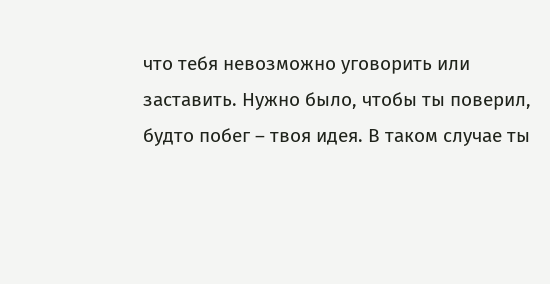что тебя невозможно уговорить или заставить. Нужно было, чтобы ты поверил, будто побег – твоя идея. В таком случае ты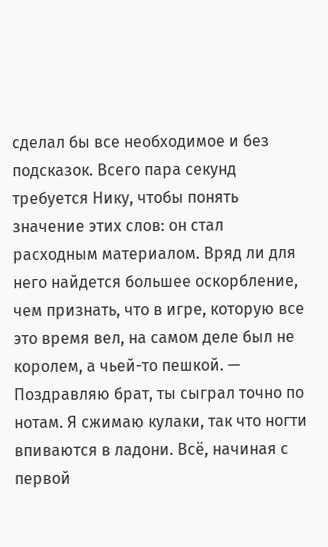сделал бы все необходимое и без подсказок. Всего пара секунд требуется Нику, чтобы понять значение этих слов: он стал расходным материалом. Вряд ли для него найдется большее оскорбление, чем признать, что в игре, которую все это время вел, на самом деле был не королем, а чьей-то пешкой. — Поздравляю брат, ты сыграл точно по нотам. Я сжимаю кулаки, так что ногти впиваются в ладони. Всё, начиная с первой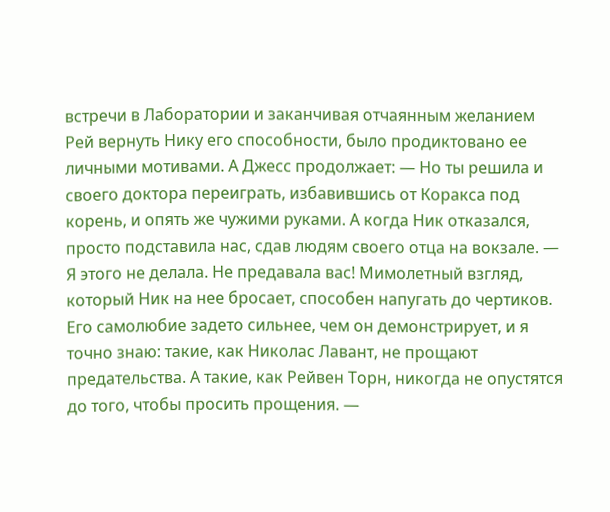встречи в Лаборатории и заканчивая отчаянным желанием Рей вернуть Нику его способности, было продиктовано ее личными мотивами. А Джесс продолжает: — Но ты решила и своего доктора переиграть, избавившись от Коракса под корень, и опять же чужими руками. А когда Ник отказался, просто подставила нас, сдав людям своего отца на вокзале. — Я этого не делала. Не предавала вас! Мимолетный взгляд, который Ник на нее бросает, способен напугать до чертиков. Его самолюбие задето сильнее, чем он демонстрирует, и я точно знаю: такие, как Николас Лавант, не прощают предательства. А такие, как Рейвен Торн, никогда не опустятся до того, чтобы просить прощения. —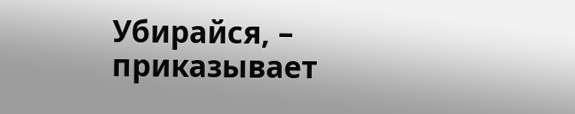Убирайся, – приказывает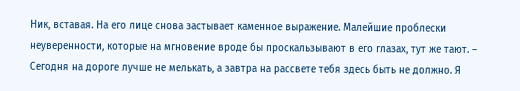Ник, вставая. На его лице снова застывает каменное выражение. Малейшие проблески неуверенности, которые на мгновение вроде бы проскальзывают в его глазах, тут же тают. – Сегодня на дороге лучше не мелькать, а завтра на рассвете тебя здесь быть не должно. Я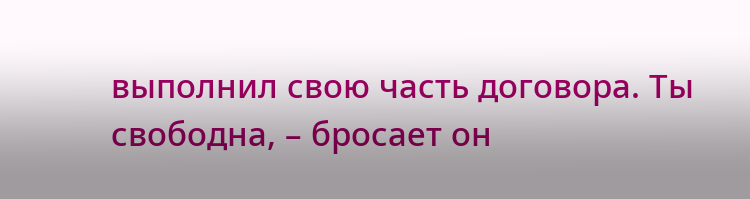выполнил свою часть договора. Ты свободна, – бросает он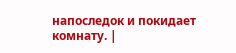напоследок и покидает комнату. |